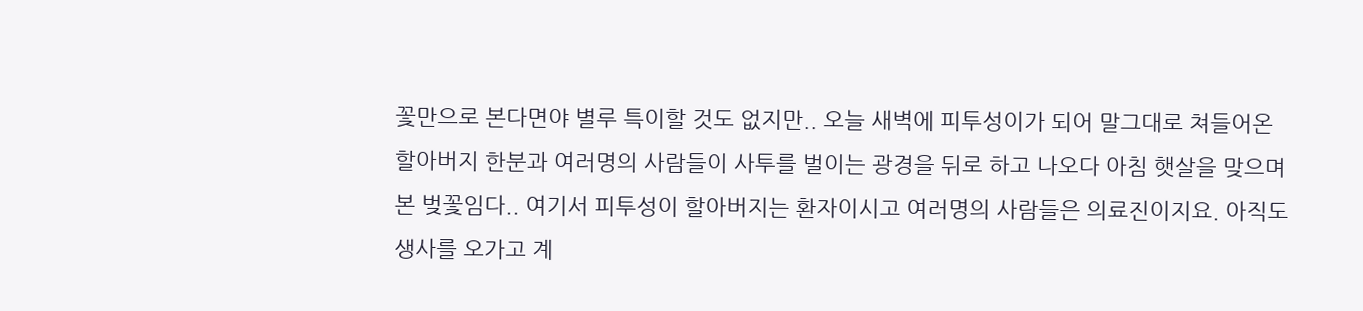꽃만으로 본다면야 별루 특이할 것도 없지만.. 오늘 새벽에 피투성이가 되어 말그대로 쳐들어온 할아버지 한분과 여러명의 사람들이 사투를 벌이는 광경을 뒤로 하고 나오다 아침 햇살을 맞으며 본 벚꽃임다.. 여기서 피투성이 할아버지는 환자이시고 여러명의 사람들은 의료진이지요. 아직도 생사를 오가고 계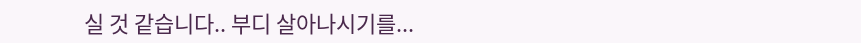실 것 같습니다.. 부디 살아나시기를...